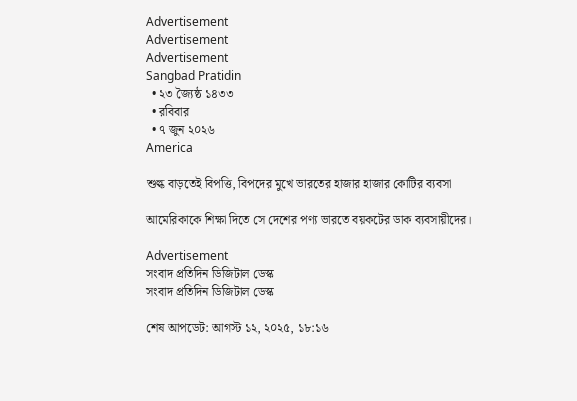Advertisement
Advertisement
Advertisement
Sangbad Pratidin
  • ২৩ জ্যৈষ্ঠ ১৪৩৩
  • রবিবার
  • ৭ জুন ২০২৬
America

শুল্ক বাড়তেই বিপত্তি, বিপদের মুখে ভারতের হাজার হাজার কোটির ব্যবসা

আমেরিকাকে শিক্ষা দিতে সে দেশের পণ্য ভারতে বয়কটের ডাক ব্যবসায়ীদের।

Advertisement
সংবাদ প্রতিদিন ডিজিটাল ডেস্ক
সংবাদ প্রতিদিন ডিজিটাল ডেস্ক

শেষ আপডেট: আগস্ট ১২, ২০২৫, ১৮:১৬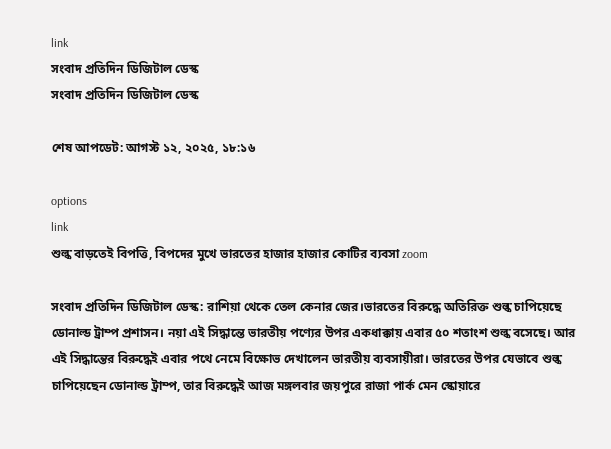link
সংবাদ প্রতিদিন ডিজিটাল ডেস্ক
সংবাদ প্রতিদিন ডিজিটাল ডেস্ক

শেষ আপডেট: আগস্ট ১২, ২০২৫, ১৮:১৬

options
link
শুল্ক বাড়তেই বিপত্তি, বিপদের মুখে ভারতের হাজার হাজার কোটির ব্যবসা zoom

সংবাদ প্রতিদিন ডিজিটাল ডেস্ক: রাশিয়া থেকে তেল কেনার জের।ভারতের বিরুদ্ধে অতিরিক্ত শুল্ক চাপিয়েছে ডোনাল্ড ট্রাম্প প্রশাসন। নয়া এই সিদ্ধান্তে ভারতীয় পণ্যের উপর একধাক্কায় এবার ৫০ শতাংশ শুল্ক বসেছে। আর এই সিদ্ধান্তের বিরুদ্ধেই এবার পথে নেমে বিক্ষোভ দেখালেন ভারতীয় ব্যবসায়ীরা। ভারতের উপর যেভাবে শুল্ক চাপিয়েছেন ডোনাল্ড ট্রাম্প, তার বিরুদ্ধেই আজ মঙ্গলবার জয়পুরে রাজা পার্ক মেন স্কোয়ারে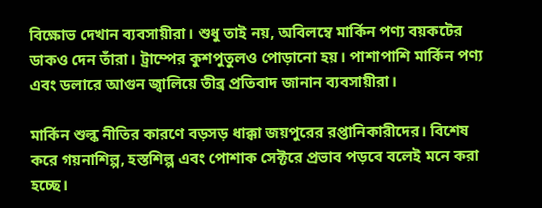বিক্ষোভ দেখান ব্যবসায়ীরা। শুধু তাই নয়, অবিলম্বে মার্কিন পণ্য বয়কটের ডাকও দেন তাঁরা। ট্রাম্পের কুশপুতুলও পোড়ানো হয়। পাশাপাশি মার্কিন পণ্য এবং ডলারে আগুন জ্বালিয়ে তীব্র প্রতিবাদ জানান ব্যবসায়ীরা।

মার্কিন শুল্ক নীতির কারণে বড়সড় ধাক্কা জয়পুরের রপ্তানিকারীদের। বিশেষ করে গয়নাশিল্প, হস্তশিল্প এবং পোশাক সেক্টরে প্রভাব পড়বে বলেই মনে করা হচ্ছে।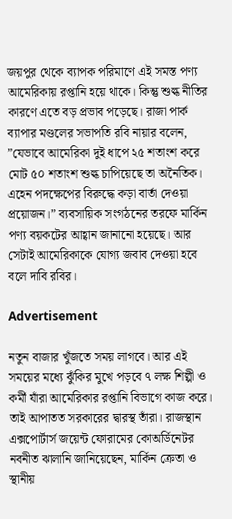জয়পুর থেকে ব্যাপক পরিমাণে এই সমস্ত পণ্য আমেরিকায় রপ্তানি হয়ে থাকে। কিন্তু শুল্ক নীতির কারণে এতে বড় প্রভাব পড়েছে। রাজা পার্ক ব্যাপার মণ্ডলের সভাপতি রবি নায়ার বলেন, ”যেভাবে আমেরিকা দুই ধাপে ২৫ শতাংশ করে মোট ৫০ শতাংশ শুল্ক চাপিয়েছে তা অনৈতিক। এহেন পদক্ষেপের বিরুদ্ধে কড়া বার্তা দেওয়া প্রয়োজন।” ব্যবসায়িক সংগঠনের তরফে মার্কিন পণ্য বয়কটের আহ্বান জানানো হয়েছে। আর সেটাই আমেরিকাকে যোগ্য জবাব দেওয়া হবে বলে দাবি রবির।

Advertisement

নতুন বাজার খুঁজতে সময় লাগবে। আর এই সময়ের মধ্যে ঝুঁকির মুখে পড়বে ৭ লক্ষ শিল্পী ও কর্মী যাঁরা আমেরিকার রপ্তানি বিভাগে কাজ করে। তাই আপাতত সরকারের দ্বারস্থ তাঁরা। রাজস্থান এক্সপোর্টার্স জয়েন্ট ফোরামের কোঅর্ডিনেটর নবনীত ঝালানি জানিয়েছেন, মার্কিন ক্রেতা ও স্থানীয়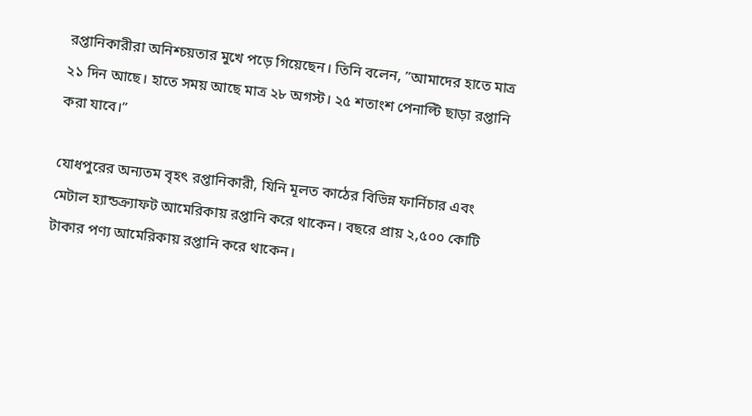রপ্তানিকারীরা অনিশ্চয়তার মুখে পড়ে গিয়েছেন। তিনি বলেন, ”আমাদের হাতে মাত্র ২১ দিন আছে। হাতে সময় আছে মাত্র ২৮ অগস্ট। ২৫ শতাংশ পেনাল্টি ছাড়া রপ্তানি করা যাবে।”

যোধপুরের অন্যতম বৃহৎ রপ্তানিকারী, যিনি মূলত কাঠের বিভিন্ন ফার্নিচার এবং মেটাল হ্যান্ডক্র্যাফট আমেরিকায় রপ্তানি করে থাকেন। বছরে প্রায় ২,৫০০ কোটি টাকার পণ্য আমেরিকায় রপ্তানি করে থাকেন।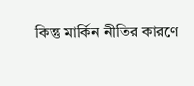কিন্তু মার্কিন নীতির কারণে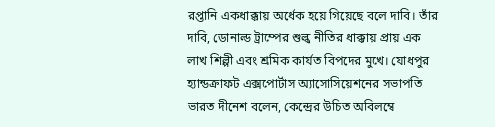রপ্তানি একধাক্কায় অর্ধেক হয়ে গিয়েছে বলে দাবি। তাঁর দাবি, ডোনাল্ড ট্রাম্পের শুল্ক নীতির ধাক্কায় প্রায় এক লাখ শিল্পী এবং শ্রমিক কার্যত বিপদের মুখে। যোধপুর হ্যান্ডক্রাফট এক্সপোর্টাস অ্যাসোসিয়েশনের সভাপতি ভারত দীনেশ বলেন, কেন্দ্রের উচিত অবিলম্বে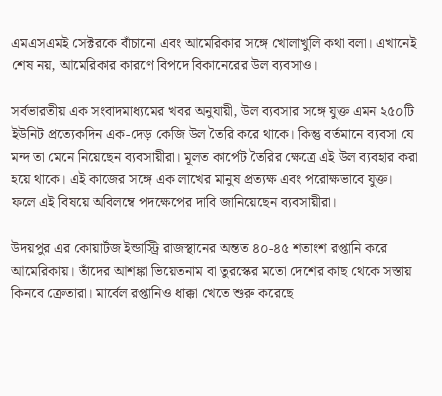এমএসএমই সেক্টরকে বাঁচানো এবং আমেরিকার সঙ্গে খোলাখুলি কথা বলা। এখানেই শেষ নয়, আমেরিকার কারণে বিপদে বিকানেরের উল ব্যবসাও।

সর্বভারতীয় এক সংবাদমাধ্যমের খবর অনুযায়ী, উল ব্যবসার সঙ্গে যুক্ত এমন ২৫০টি ইউনিট প্রত্যেকদিন এক-দেড় কেজি উল তৈরি করে থাকে। কিন্তু বর্তমানে ব্যবসা যে মন্দ তা মেনে নিয়েছেন ব্যবসায়ীরা। মূলত কার্পেট তৈরির ক্ষেত্রে এই উল ব্যবহার করা হয়ে থাকে। এই কাজের সঙ্গে এক লাখের মানুষ প্রত্যক্ষ এবং পরোক্ষভাবে যুক্ত। ফলে এই বিষয়ে অবিলম্বে পদক্ষেপের দাবি জানিয়েছেন ব্যবসায়ীরা।

উদয়পুর এর কোয়ার্টজ ইন্ডাস্ট্রি রাজস্থানের অন্তত ৪০-৪৫ শতাংশ রপ্তানি করে আমেরিকায়। তাঁদের আশঙ্কা ভিয়েতনাম বা তুরস্কের মতো দেশের কাছ থেকে সস্তায় কিনবে ক্রেতারা। মার্বেল রপ্তানিও ধাক্কা খেতে শুরু করেছে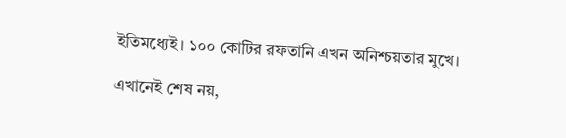ইতিমধ্যেই। ১০০ কোটির রফতানি এখন অনিশ্চয়তার মুখে।

এখানেই শেষ নয়,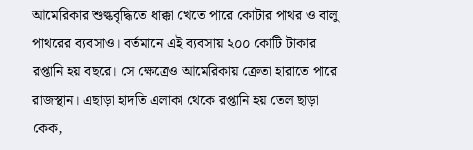আমেরিকার শুল্কবৃদ্ধিতে ধাক্কা খেতে পারে কোটার পাথর ও বালু পাথরের ব্যবসাও। বর্তমানে এই ব্যবসায় ২০০ কোটি টাকার রপ্তানি হয় বছরে। সে ক্ষেত্রেও আমেরিকায় ক্রেতা হারাতে পারে রাজস্থান। এছাড়া হাদতি এলাকা থেকে রপ্তানি হয় তেল ছাড়া কেক,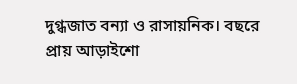দুগ্ধজাত বন্যা ও রাসায়নিক। বছরে প্রায় আড়াইশো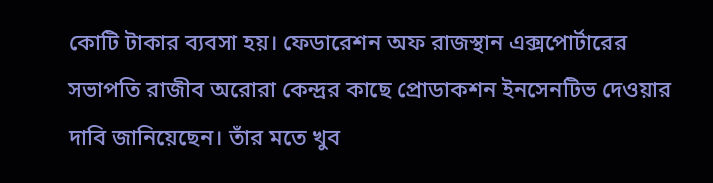কোটি টাকার ব্যবসা হয়। ফেডারেশন অফ রাজস্থান এক্সপোর্টারের সভাপতি রাজীব অরোরা কেন্দ্রর কাছে প্রোডাকশন ইনসেনটিভ দেওয়ার দাবি জানিয়েছেন। তাঁর মতে খুব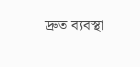দ্রুত ব্যবস্থা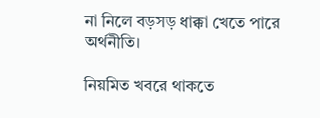না নিলে বড়সড় ধাক্কা খেতে পারে অর্থনীতি।

নিয়মিত খবরে থাকতে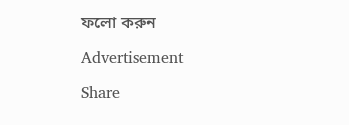ফলো করুন

Advertisement

Share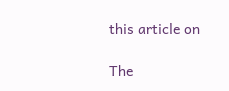this article on

The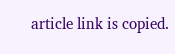article link is copied.